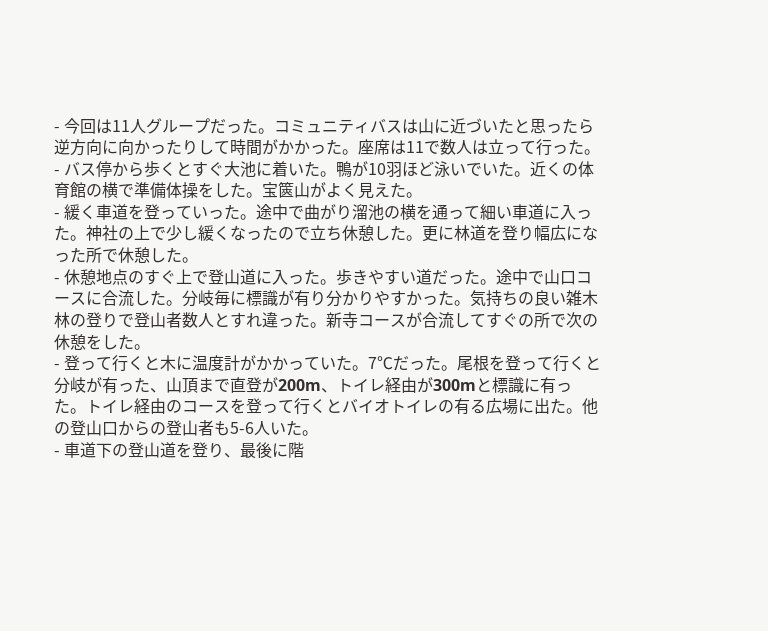- 今回は11人グループだった。コミュニティバスは山に近づいたと思ったら逆方向に向かったりして時間がかかった。座席は11で数人は立って行った。
- バス停から歩くとすぐ大池に着いた。鴨が10羽ほど泳いでいた。近くの体育館の横で準備体操をした。宝篋山がよく見えた。
- 緩く車道を登っていった。途中で曲がり溜池の横を通って細い車道に入った。神社の上で少し緩くなったので立ち休憩した。更に林道を登り幅広になった所で休憩した。
- 休憩地点のすぐ上で登山道に入った。歩きやすい道だった。途中で山口コースに合流した。分岐毎に標識が有り分かりやすかった。気持ちの良い雑木林の登りで登山者数人とすれ違った。新寺コースが合流してすぐの所で次の休憩をした。
- 登って行くと木に温度計がかかっていた。7℃だった。尾根を登って行くと分岐が有った、山頂まで直登が200m、トイレ経由が300mと標識に有った。トイレ経由のコースを登って行くとバイオトイレの有る広場に出た。他の登山口からの登山者も5-6人いた。
- 車道下の登山道を登り、最後に階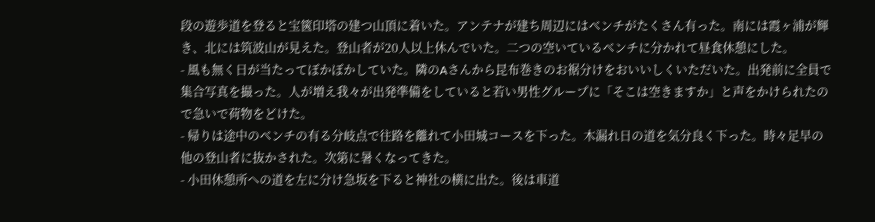段の遊歩道を登ると宝篋印塔の建つ山頂に着いた。アンテナが建ち周辺にはベンチがたくさん有った。南には霞ヶ浦が輝き、北には筑波山が見えた。登山者が20人以上休んでいた。二つの空いているベンチに分かれて昼食休憩にした。
- 風も無く日が当たってぼかぼかしていた。隣のAさんから昆布巻きのお裾分けをおいいしくいただいた。出発前に全員で集合写真を撮った。人が増え我々が出発準備をしていると若い男性グループに「そこは空きますか」と声をかけられたので急いで荷物をどけた。
- 帰りは途中のベンチの有る分岐点で往路を離れて小田城コースを下った。木漏れ日の道を気分良く下った。時々足早の他の登山者に抜かされた。次第に暑くなってきた。
- 小田休憩所への道を左に分け急坂を下ると神社の横に出た。後は車道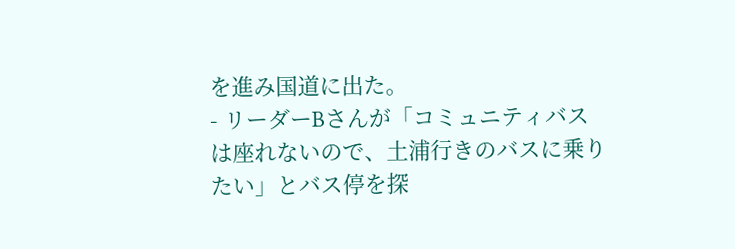を進み国道に出た。
- リーダーBさんが「コミュニティバスは座れないので、土浦行きのバスに乗りたい」とバス停を探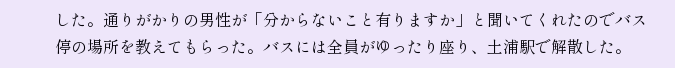した。通りがかりの男性が「分からないこと有りますか」と聞いてくれたのでバス停の場所を教えてもらった。バスには全員がゆったり座り、土浦駅で解散した。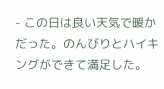- この日は良い天気で暖かだった。のんびりとハイキングができて満足した。